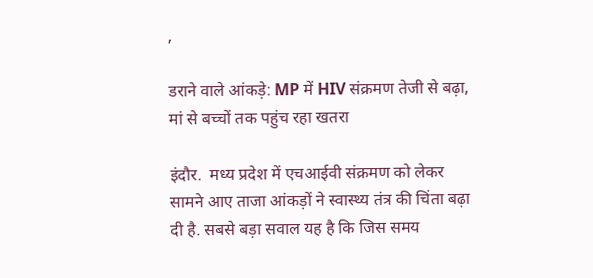,

डराने वाले आंकड़े: MP में HIV संक्रमण तेजी से बढ़ा, मां से बच्चों तक पहुंच रहा खतरा

इंदौर.  मध्य प्रदेश में एचआईवी संक्रमण को लेकर सामने आए ताजा आंकड़ों ने स्वास्थ्य तंत्र की चिंता बढ़ा दी है. सबसे बड़ा सवाल यह है कि जिस समय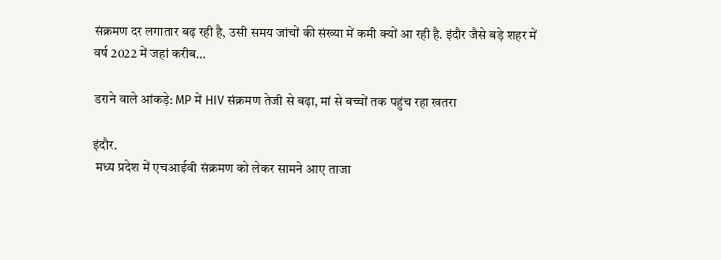संक्रमण दर लगातार बढ़ रही है, उसी समय जांचों की संख्या में कमी क्यों आ रही है. इंदौर जैसे बड़े शहर में वर्ष 2022 में जहां करीब…

डराने वाले आंकड़े: MP में HIV संक्रमण तेजी से बढ़ा, मां से बच्चों तक पहुंच रहा खतरा

इंदौर.
 मध्य प्रदेश में एचआईवी संक्रमण को लेकर सामने आए ताजा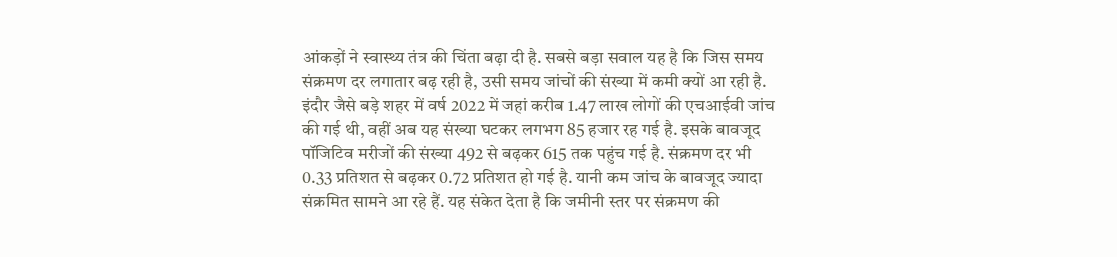आंकड़ों ने स्वास्थ्य तंत्र की चिंता बढ़ा दी है. सबसे बड़ा सवाल यह है कि जिस समय संक्रमण दर लगातार बढ़ रही है, उसी समय जांचों की संख्या में कमी क्यों आ रही है. इंदौर जैसे बड़े शहर में वर्ष 2022 में जहां करीब 1.47 लाख लोगों की एचआईवी जांच की गई थी, वहीं अब यह संख्या घटकर लगभग 85 हजार रह गई है. इसके बावजूद पॉजिटिव मरीजों की संख्या 492 से बढ़कर 615 तक पहुंच गई है. संक्रमण दर भी 0.33 प्रतिशत से बढ़कर 0.72 प्रतिशत हो गई है. यानी कम जांच के बावजूद ज्यादा संक्रमित सामने आ रहे हैं. यह संकेत देता है कि जमीनी स्तर पर संक्रमण की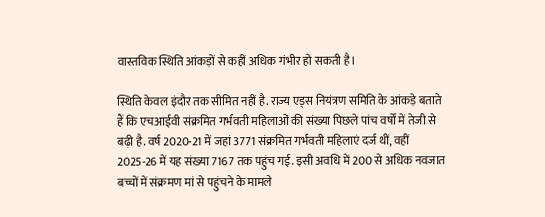वास्तविक स्थिति आंकड़ों से कहीं अधिक गंभीर हो सकती है।

स्थिति केवल इंदौर तक सीमित नहीं है. राज्य एड्स नियंत्रण समिति के आंकड़े बताते हैं कि एचआईवी संक्रमित गर्भवती महिलाओं की संख्या पिछले पांच वर्षों में तेजी से बढ़ी है. वर्ष 2020-21 में जहां 3771 संक्रमित गर्भवती महिलाएं दर्ज थीं, वहीं 2025-26 में यह संख्या 7167 तक पहुंच गई. इसी अवधि में 200 से अधिक नवजात बच्चों में संक्रमण मां से पहुंचने के मामले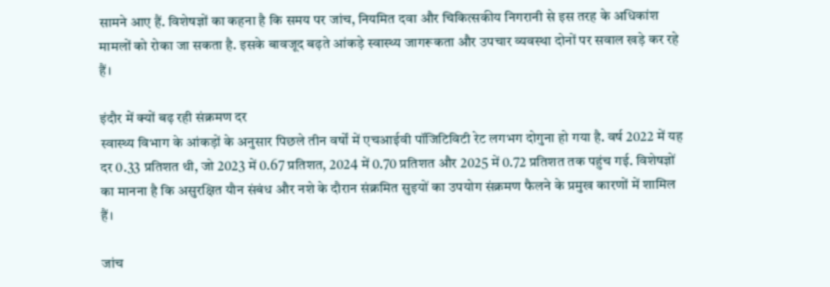सामने आए हैं. विशेषज्ञों का कहना है कि समय पर जांच, नियमित दवा और चिकित्सकीय निगरानी से इस तरह के अधिकांश मामलों को रोका जा सकता है. इसके बावजूद बढ़ते आंकड़े स्वास्थ्य जागरूकता और उपचार व्यवस्था दोनों पर सवाल खड़े कर रहे हैं।

इंदौर में क्यों बढ़ रही संक्रमण दर
स्वास्थ्य विभाग के आंकड़ों के अनुसार पिछले तीन वर्षों में एचआईवी पॉजिटिविटी रेट लगभग दोगुना हो गया है. वर्ष 2022 में यह दर 0.33 प्रतिशत थी, जो 2023 में 0.67 प्रतिशत, 2024 में 0.70 प्रतिशत और 2025 में 0.72 प्रतिशत तक पहुंच गई. विशेषज्ञों का मानना है कि असुरक्षित यौन संबंध और नशे के दौरान संक्रमित सुइयों का उपयोग संक्रमण फैलने के प्रमुख कारणों में शामिल हैं।

जांच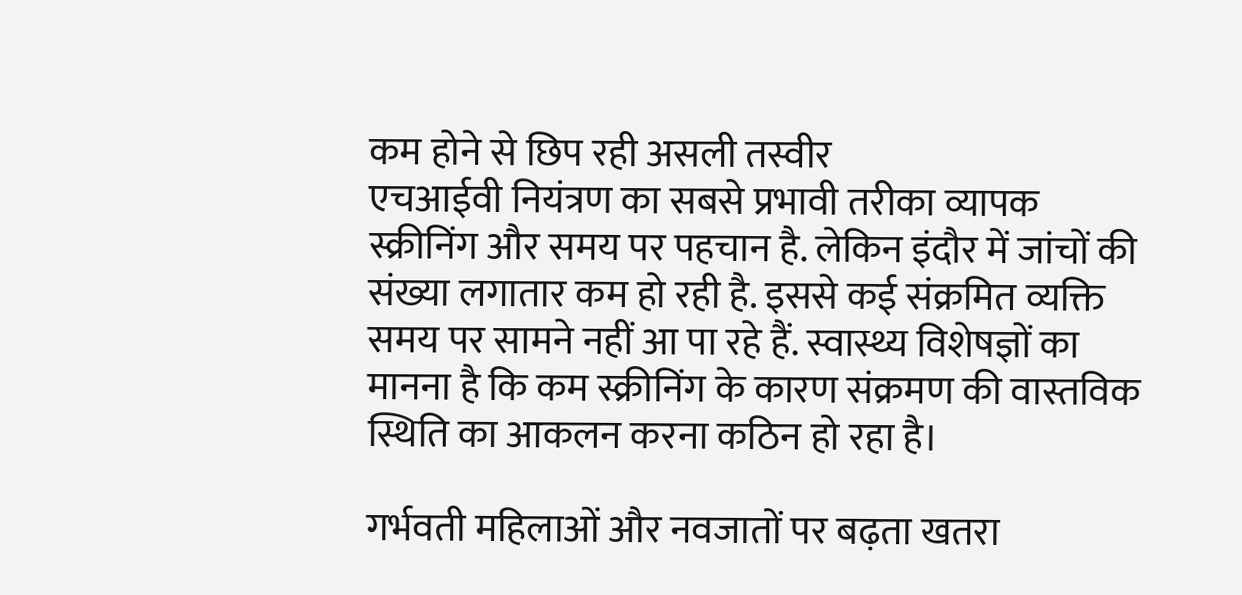कम होने से छिप रही असली तस्वीर
एचआईवी नियंत्रण का सबसे प्रभावी तरीका व्यापक स्क्रीनिंग और समय पर पहचान है. लेकिन इंदौर में जांचों की संख्या लगातार कम हो रही है. इससे कई संक्रमित व्यक्ति समय पर सामने नहीं आ पा रहे हैं. स्वास्थ्य विशेषज्ञों का मानना है कि कम स्क्रीनिंग के कारण संक्रमण की वास्तविक स्थिति का आकलन करना कठिन हो रहा है।

गर्भवती महिलाओं और नवजातों पर बढ़ता खतरा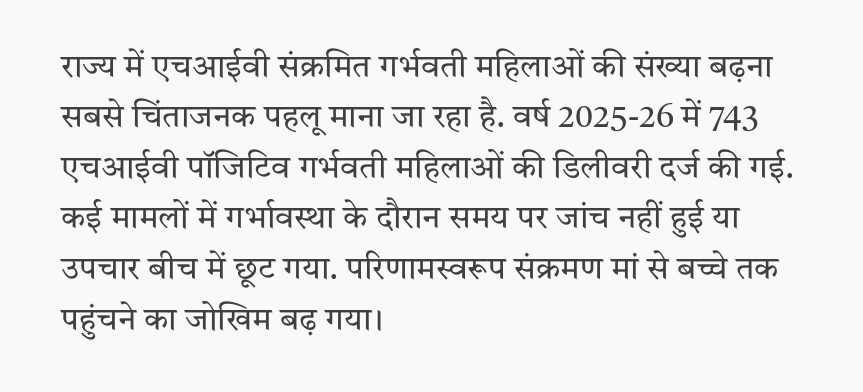राज्य में एचआईवी संक्रमित गर्भवती महिलाओं की संख्या बढ़ना सबसे चिंताजनक पहलू माना जा रहा है. वर्ष 2025-26 में 743 एचआईवी पॉजिटिव गर्भवती महिलाओं की डिलीवरी दर्ज की गई. कई मामलों में गर्भावस्था के दौरान समय पर जांच नहीं हुई या उपचार बीच में छूट गया. परिणामस्वरूप संक्रमण मां से बच्चे तक पहुंचने का जोखिम बढ़ गया।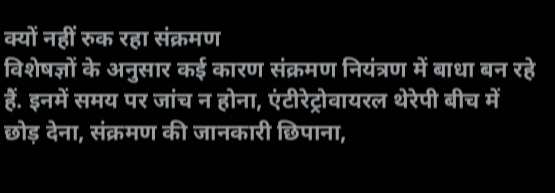क्यों नहीं रुक रहा संक्रमण
विशेषज्ञों के अनुसार कई कारण संक्रमण नियंत्रण में बाधा बन रहे हैं. इनमें समय पर जांच न होना, एंटीरेट्रोवायरल थेरेपी बीच में छोड़ देना, संक्रमण की जानकारी छिपाना,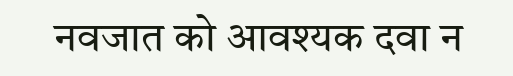नवजात को आवश्यक दवा न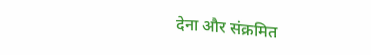देना और संक्रमित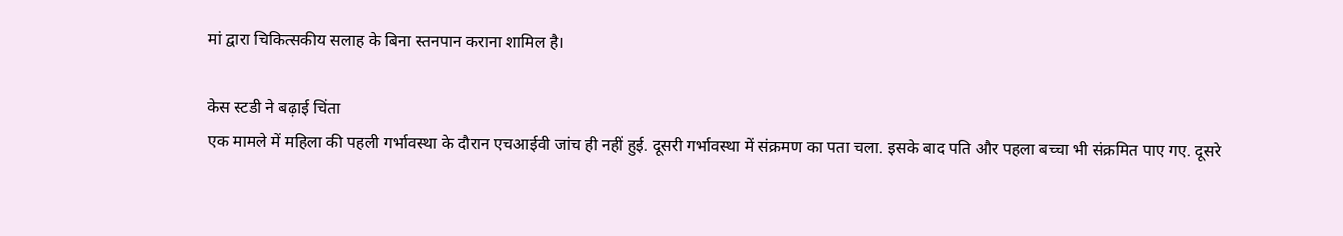मां द्वारा चिकित्सकीय सलाह के बिना स्तनपान कराना शामिल है।

केस स्टडी ने बढ़ाई चिंता
एक मामले में महिला की पहली गर्भावस्था के दौरान एचआईवी जांच ही नहीं हुई. दूसरी गर्भावस्था में संक्रमण का पता चला. इसके बाद पति और पहला बच्चा भी संक्रमित पाए गए. दूसरे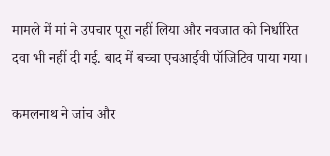मामले में मां ने उपचार पूरा नहीं लिया और नवजात को निर्धारित दवा भी नहीं दी गई. बाद में बच्चा एचआईवी पॉजिटिव पाया गया।

कमलनाथ ने जांच और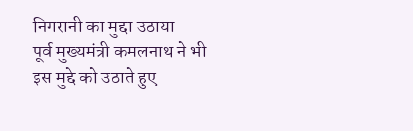निगरानी का मुद्दा उठाया
पूर्व मुख्यमंत्री कमलनाथ ने भी इस मुद्दे को उठाते हुए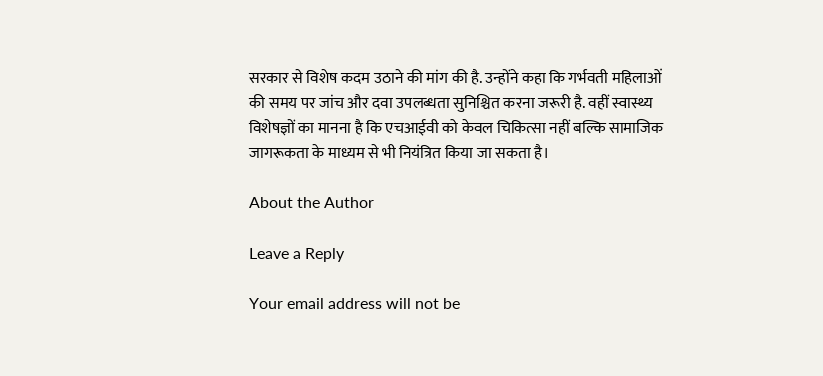सरकार से विशेष कदम उठाने की मांग की है. उन्होंने कहा कि गर्भवती महिलाओं की समय पर जांच और दवा उपलब्धता सुनिश्चित करना जरूरी है. वहीं स्वास्थ्य विशेषज्ञों का मानना है कि एचआईवी को केवल चिकित्सा नहीं बल्कि सामाजिक जागरूकता के माध्यम से भी नियंत्रित किया जा सकता है।

About the Author

Leave a Reply

Your email address will not be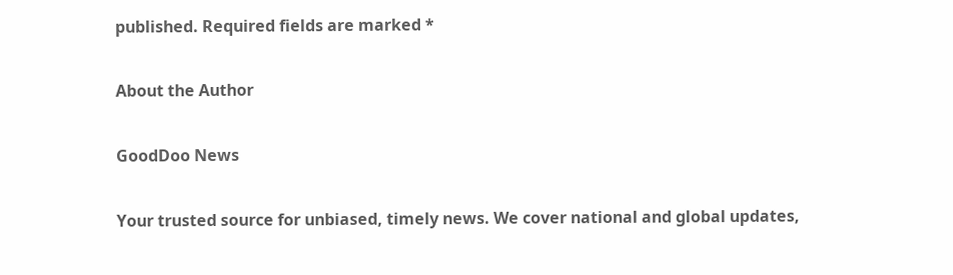published. Required fields are marked *

About the Author

GoodDoo News

Your trusted source for unbiased, timely news. We cover national and global updates,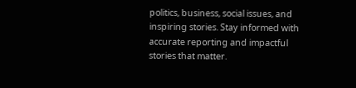politics, business, social issues, and inspiring stories. Stay informed with accurate reporting and impactful stories that matter.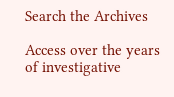Search the Archives

Access over the years of investigative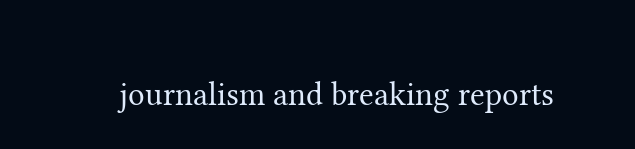journalism and breaking reports